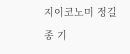지이코노미 정길종 기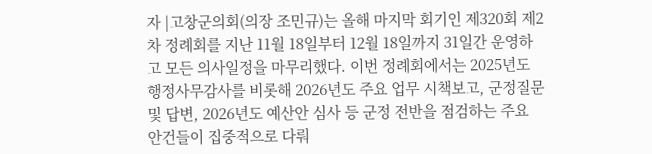자 |고창군의회(의장 조민규)는 올해 마지막 회기인 제320회 제2차 정례회를 지난 11월 18일부터 12월 18일까지 31일간 운영하고 모든 의사일정을 마무리했다. 이번 정례회에서는 2025년도 행정사무감사를 비롯해 2026년도 주요 업무 시책보고, 군정질문 및 답변, 2026년도 예산안 심사 등 군정 전반을 점검하는 주요 안건들이 집중적으로 다뤄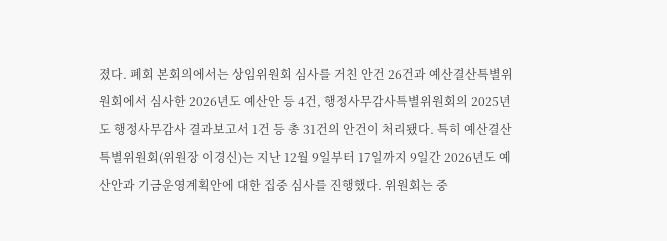졌다. 폐회 본회의에서는 상임위원회 심사를 거친 안건 26건과 예산결산특별위원회에서 심사한 2026년도 예산안 등 4건, 행정사무감사특별위원회의 2025년도 행정사무감사 결과보고서 1건 등 총 31건의 안건이 처리됐다. 특히 예산결산특별위원회(위원장 이경신)는 지난 12월 9일부터 17일까지 9일간 2026년도 예산안과 기금운영계획안에 대한 집중 심사를 진행했다. 위원회는 중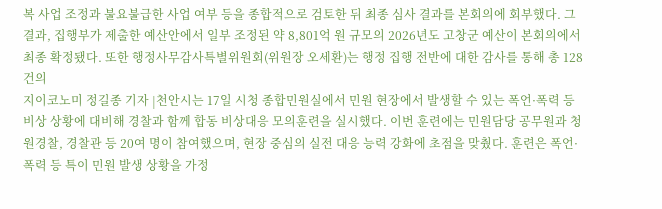복 사업 조정과 불요불급한 사업 여부 등을 종합적으로 검토한 뒤 최종 심사 결과를 본회의에 회부했다. 그 결과, 집행부가 제출한 예산안에서 일부 조정된 약 8,801억 원 규모의 2026년도 고창군 예산이 본회의에서 최종 확정됐다. 또한 행정사무감사특별위원회(위원장 오세환)는 행정 집행 전반에 대한 감사를 통해 총 128건의
지이코노미 정길종 기자 |천안시는 17일 시청 종합민원실에서 민원 현장에서 발생할 수 있는 폭언·폭력 등 비상 상황에 대비해 경찰과 함께 합동 비상대응 모의훈련을 실시했다. 이번 훈련에는 민원담당 공무원과 청원경찰, 경찰관 등 20여 명이 참여했으며, 현장 중심의 실전 대응 능력 강화에 초점을 맞췄다. 훈련은 폭언·폭력 등 특이 민원 발생 상황을 가정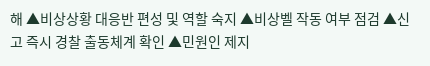해 ▲비상상황 대응반 편성 및 역할 숙지 ▲비상벨 작동 여부 점검 ▲신고 즉시 경찰 출동체계 확인 ▲민원인 제지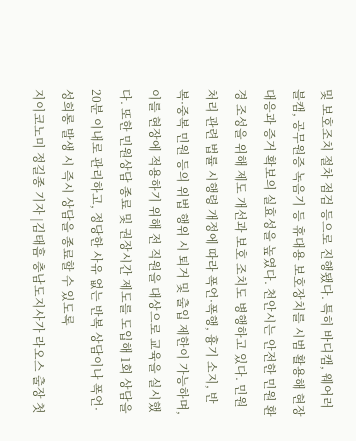및 보호조치 절차 점검 등으로 진행됐다. 특히 바디캠, 웨어러블캠, 공무원증 녹음기 등 휴대용 보호장치를 시범 활용해 현장 대응과 증거 확보의 실효성을 높였다. 천안시는 안전한 민원 환경 조성을 위해 제도 개선과 보호 조치도 병행하고 있다. 민원 처리 관련 법률 시행령 개정에 따라 폭언·폭행, 흉기 소지, 반복·중복 민원 등의 위법 행위 시 퇴거 및 출입 제한이 가능하며, 이를 현장에 적용하기 위해 전 직원을 대상으로 교육을 실시했다. 또한 민원상담 종료 및 권장시간 제도를 도입해 1회 상담을 20분 이내로 관리하고, 정당한 사유 없는 반복 상담이나 폭언·성희롱 발생 시 즉시 상담을 종료할 수 있도록
지이코노미 정길종 기자 |김태흠 충남도지사가 라오스 출장 첫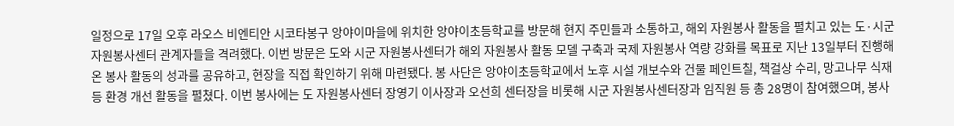일정으로 17일 오후 라오스 비엔티안 시코타봉구 앙야이마을에 위치한 앙야이초등학교를 방문해 현지 주민들과 소통하고, 해외 자원봉사 활동을 펼치고 있는 도·시군 자원봉사센터 관계자들을 격려했다. 이번 방문은 도와 시군 자원봉사센터가 해외 자원봉사 활동 모델 구축과 국제 자원봉사 역량 강화를 목표로 지난 13일부터 진행해 온 봉사 활동의 성과를 공유하고, 현장을 직접 확인하기 위해 마련됐다. 봉 사단은 앙야이초등학교에서 노후 시설 개보수와 건물 페인트칠, 책걸상 수리, 망고나무 식재 등 환경 개선 활동을 펼쳤다. 이번 봉사에는 도 자원봉사센터 장영기 이사장과 오선희 센터장을 비롯해 시군 자원봉사센터장과 임직원 등 총 28명이 참여했으며, 봉사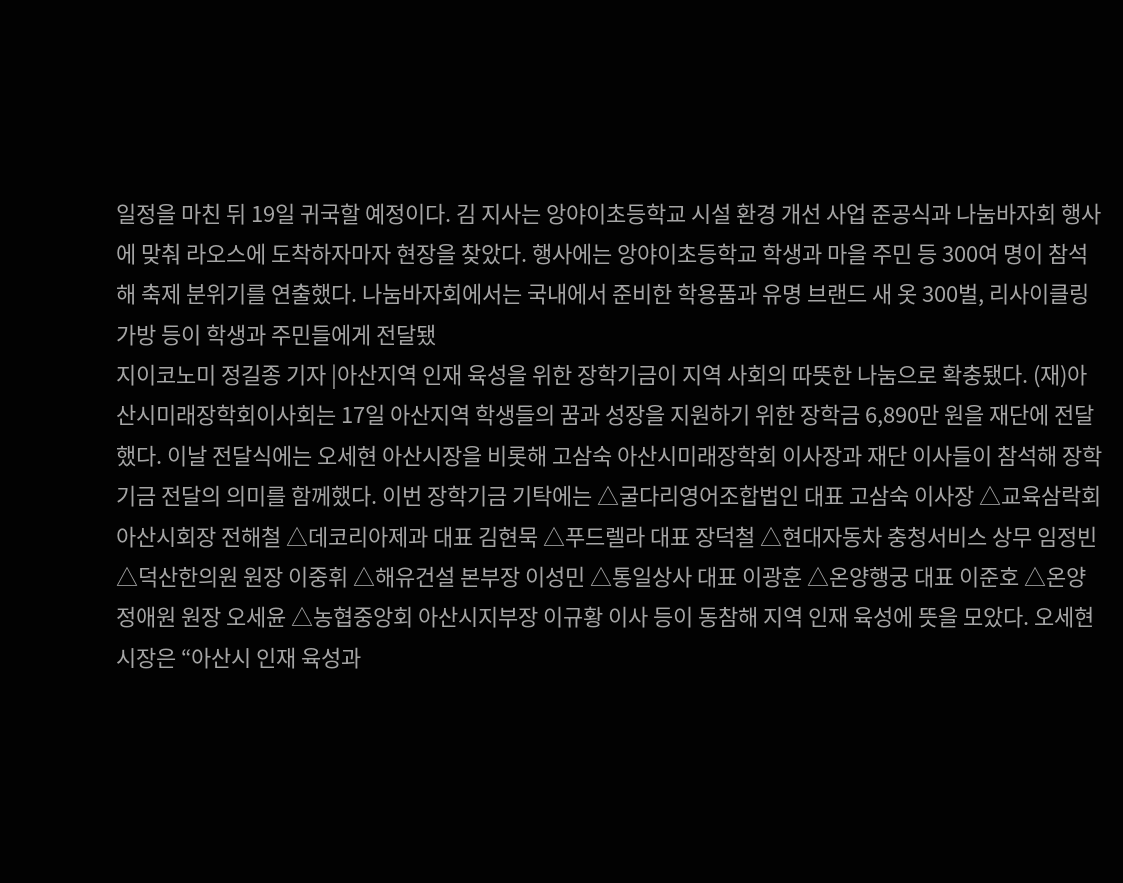일정을 마친 뒤 19일 귀국할 예정이다. 김 지사는 앙야이초등학교 시설 환경 개선 사업 준공식과 나눔바자회 행사에 맞춰 라오스에 도착하자마자 현장을 찾았다. 행사에는 앙야이초등학교 학생과 마을 주민 등 300여 명이 참석해 축제 분위기를 연출했다. 나눔바자회에서는 국내에서 준비한 학용품과 유명 브랜드 새 옷 300벌, 리사이클링 가방 등이 학생과 주민들에게 전달됐
지이코노미 정길종 기자 |아산지역 인재 육성을 위한 장학기금이 지역 사회의 따뜻한 나눔으로 확충됐다. (재)아산시미래장학회이사회는 17일 아산지역 학생들의 꿈과 성장을 지원하기 위한 장학금 6,890만 원을 재단에 전달했다. 이날 전달식에는 오세현 아산시장을 비롯해 고삼숙 아산시미래장학회 이사장과 재단 이사들이 참석해 장학기금 전달의 의미를 함께했다. 이번 장학기금 기탁에는 △굴다리영어조합법인 대표 고삼숙 이사장 △교육삼락회 아산시회장 전해철 △데코리아제과 대표 김현묵 △푸드렐라 대표 장덕철 △현대자동차 충청서비스 상무 임정빈 △덕산한의원 원장 이중휘 △해유건설 본부장 이성민 △통일상사 대표 이광훈 △온양행궁 대표 이준호 △온양정애원 원장 오세윤 △농협중앙회 아산시지부장 이규황 이사 등이 동참해 지역 인재 육성에 뜻을 모았다. 오세현 시장은 “아산시 인재 육성과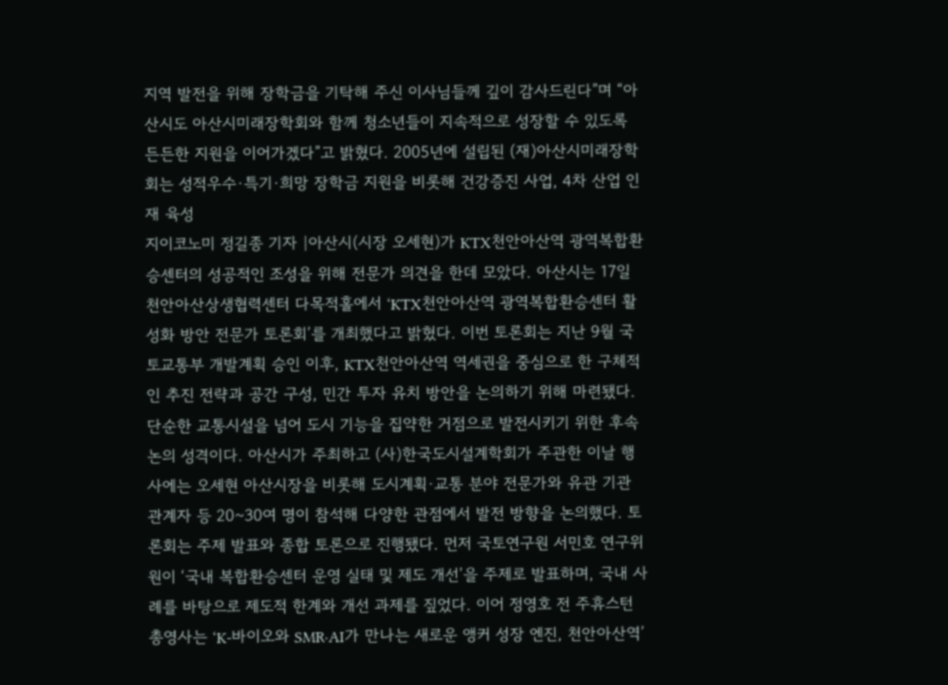지역 발전을 위해 장학금을 기탁해 주신 이사님들께 깊이 감사드린다”며 “아산시도 아산시미래장학회와 함께 청소년들이 지속적으로 성장할 수 있도록 든든한 지원을 이어가겠다”고 밝혔다. 2005년에 설립된 (재)아산시미래장학회는 성적우수·특기·희망 장학금 지원을 비롯해 건강증진 사업, 4차 산업 인재 육성
지이코노미 정길종 기자 |아산시(시장 오세현)가 KTX천안아산역 광역복합환승센터의 성공적인 조성을 위해 전문가 의견을 한데 모았다. 아산시는 17일 천안아산상생협력센터 다목적홀에서 ‘KTX천안아산역 광역복합환승센터 활성화 방안 전문가 토론회’를 개최했다고 밝혔다. 이번 토론회는 지난 9월 국토교통부 개발계획 승인 이후, KTX천안아산역 역세권을 중심으로 한 구체적인 추진 전략과 공간 구성, 민간 투자 유치 방안을 논의하기 위해 마련됐다. 단순한 교통시설을 넘어 도시 기능을 집약한 거점으로 발전시키기 위한 후속 논의 성격이다. 아산시가 주최하고 (사)한국도시설계학회가 주관한 이날 행사에는 오세현 아산시장을 비롯해 도시계획·교통 분야 전문가와 유관 기관 관계자 등 20~30여 명이 참석해 다양한 관점에서 발전 방향을 논의했다. 토론회는 주제 발표와 종합 토론으로 진행됐다. 먼저 국토연구원 서민호 연구위원이 ‘국내 복합환승센터 운영 실태 및 제도 개선’을 주제로 발표하며, 국내 사례를 바탕으로 제도적 한계와 개선 과제를 짚었다. 이어 정영호 전 주휴스턴 총영사는 ‘K-바이오와 SMR·AI가 만나는 새로운 앵커 성장 엔진, 천안아산역’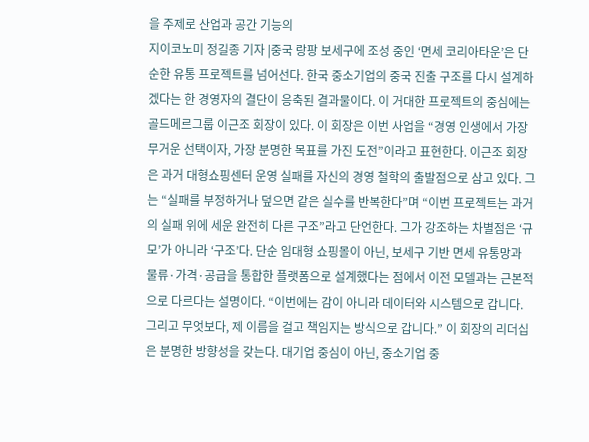을 주제로 산업과 공간 기능의
지이코노미 정길종 기자 |중국 랑팡 보세구에 조성 중인 ‘면세 코리아타운’은 단순한 유통 프로젝트를 넘어선다. 한국 중소기업의 중국 진출 구조를 다시 설계하겠다는 한 경영자의 결단이 응축된 결과물이다. 이 거대한 프로젝트의 중심에는 골드메르그룹 이근조 회장이 있다. 이 회장은 이번 사업을 “경영 인생에서 가장 무거운 선택이자, 가장 분명한 목표를 가진 도전”이라고 표현한다. 이근조 회장은 과거 대형쇼핑센터 운영 실패를 자신의 경영 철학의 출발점으로 삼고 있다. 그는 “실패를 부정하거나 덮으면 같은 실수를 반복한다”며 “이번 프로젝트는 과거의 실패 위에 세운 완전히 다른 구조”라고 단언한다. 그가 강조하는 차별점은 ‘규모’가 아니라 ‘구조’다. 단순 임대형 쇼핑몰이 아닌, 보세구 기반 면세 유통망과 물류·가격·공급을 통합한 플랫폼으로 설계했다는 점에서 이전 모델과는 근본적으로 다르다는 설명이다. “이번에는 감이 아니라 데이터와 시스템으로 갑니다. 그리고 무엇보다, 제 이름을 걸고 책임지는 방식으로 갑니다.” 이 회장의 리더십은 분명한 방향성을 갖는다. 대기업 중심이 아닌, 중소기업 중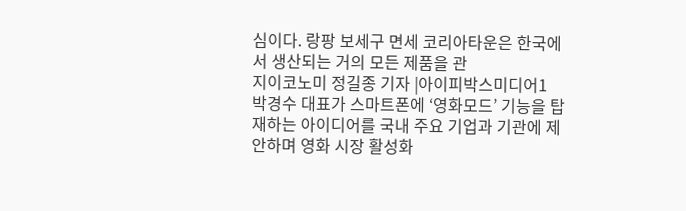심이다. 랑팡 보세구 면세 코리아타운은 한국에서 생산되는 거의 모든 제품을 관
지이코노미 정길종 기자 |아이피박스미디어1 박경수 대표가 스마트폰에 ‘영화모드’ 기능을 탑재하는 아이디어를 국내 주요 기업과 기관에 제안하며 영화 시장 활성화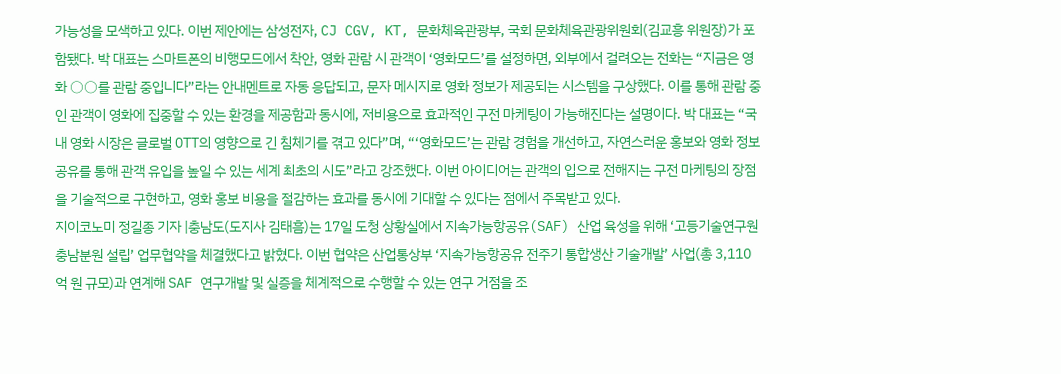가능성을 모색하고 있다. 이번 제안에는 삼성전자, CJ CGV, KT, 문화체육관광부, 국회 문화체육관광위원회(김교흥 위원장)가 포함됐다. 박 대표는 스마트폰의 비행모드에서 착안, 영화 관람 시 관객이 ‘영화모드’를 설정하면, 외부에서 걸려오는 전화는 “지금은 영화 ○○를 관람 중입니다”라는 안내멘트로 자동 응답되고, 문자 메시지로 영화 정보가 제공되는 시스템을 구상했다. 이를 통해 관람 중인 관객이 영화에 집중할 수 있는 환경을 제공함과 동시에, 저비용으로 효과적인 구전 마케팅이 가능해진다는 설명이다. 박 대표는 “국내 영화 시장은 글로벌 OTT의 영향으로 긴 침체기를 겪고 있다”며, “‘영화모드’는 관람 경험을 개선하고, 자연스러운 홍보와 영화 정보 공유를 통해 관객 유입을 높일 수 있는 세계 최초의 시도”라고 강조했다. 이번 아이디어는 관객의 입으로 전해지는 구전 마케팅의 장점을 기술적으로 구현하고, 영화 홍보 비용을 절감하는 효과를 동시에 기대할 수 있다는 점에서 주목받고 있다.
지이코노미 정길종 기자 |충남도(도지사 김태흠)는 17일 도청 상황실에서 지속가능항공유(SAF) 산업 육성을 위해 ‘고등기술연구원 충남분원 설립’ 업무협약을 체결했다고 밝혔다. 이번 협약은 산업통상부 ‘지속가능항공유 전주기 통합생산 기술개발’ 사업(총 3,110억 원 규모)과 연계해 SAF 연구개발 및 실증을 체계적으로 수행할 수 있는 연구 거점을 조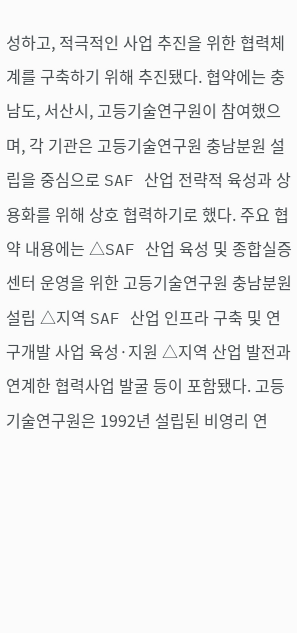성하고, 적극적인 사업 추진을 위한 협력체계를 구축하기 위해 추진됐다. 협약에는 충남도, 서산시, 고등기술연구원이 참여했으며, 각 기관은 고등기술연구원 충남분원 설립을 중심으로 SAF 산업 전략적 육성과 상용화를 위해 상호 협력하기로 했다. 주요 협약 내용에는 △SAF 산업 육성 및 종합실증센터 운영을 위한 고등기술연구원 충남분원 설립 △지역 SAF 산업 인프라 구축 및 연구개발 사업 육성·지원 △지역 산업 발전과 연계한 협력사업 발굴 등이 포함됐다. 고등기술연구원은 1992년 설립된 비영리 연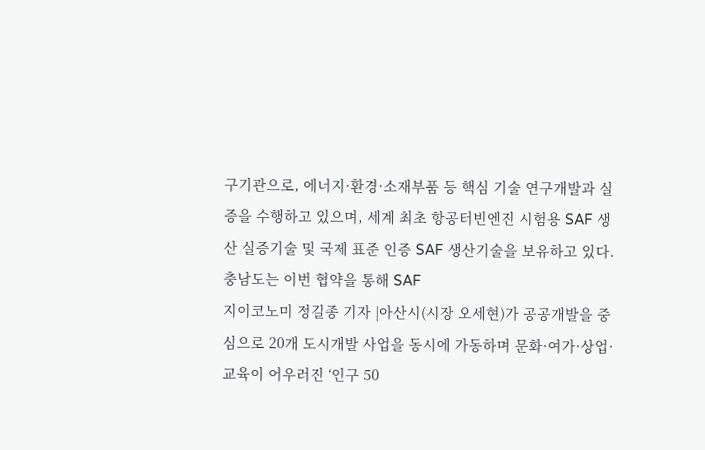구기관으로, 에너지·환경·소재부품 등 핵심 기술 연구개발과 실증을 수행하고 있으며, 세계 최초 항공터빈엔진 시험용 SAF 생산 실증기술 및 국제 표준 인증 SAF 생산기술을 보유하고 있다. 충남도는 이번 협약을 통해 SAF
지이코노미 정길종 기자 |아산시(시장 오세현)가 공공개발을 중심으로 20개 도시개발 사업을 동시에 가동하며 문화·여가·상업·교육이 어우러진 ‘인구 50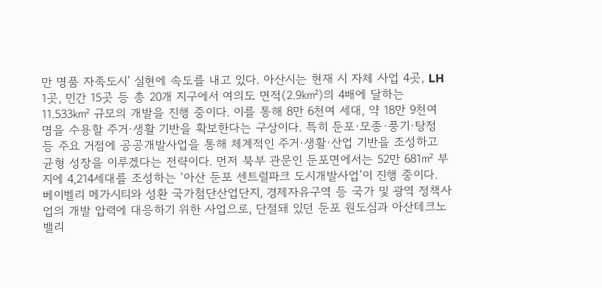만 명품 자족도시’ 실현에 속도를 내고 있다. 아산시는 현재 시 자체 사업 4곳, LH 1곳, 민간 15곳 등 총 20개 지구에서 여의도 면적(2.9㎢)의 4배에 달하는 11.533㎢ 규모의 개발을 진행 중이다. 이를 통해 8만 6천여 세대, 약 18만 9천여 명을 수용할 주거·생활 기반을 확보한다는 구상이다. 특히 둔포·모종·풍기·탕정 등 주요 거점에 공공개발사업을 통해 체계적인 주거·생활·산업 기반을 조성하고 균형 성장을 이루겠다는 전략이다. 먼저 북부 관문인 둔포면에서는 52만 681㎡ 부지에 4,214세대를 조성하는 ‘아산 둔포 센트럴파크 도시개발사업’이 진행 중이다. 베이벨리 메가시티와 성환 국가첨단산업단지, 경제자유구역 등 국가 및 광역 정책사업의 개발 압력에 대응하기 위한 사업으로, 단절돼 있던 둔포 원도심과 아산테크노밸리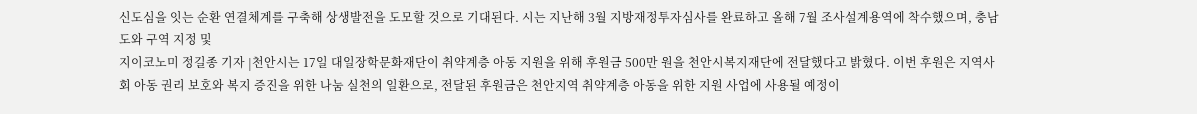신도심을 잇는 순환 연결체계를 구축해 상생발전을 도모할 것으로 기대된다. 시는 지난해 3월 지방재정투자심사를 완료하고 올해 7월 조사설계용역에 착수했으며, 충남도와 구역 지정 및
지이코노미 정길종 기자 |천안시는 17일 대일장학문화재단이 취약계층 아동 지원을 위해 후원금 500만 원을 천안시복지재단에 전달했다고 밝혔다. 이번 후원은 지역사회 아동 권리 보호와 복지 증진을 위한 나눔 실천의 일환으로, 전달된 후원금은 천안지역 취약계층 아동을 위한 지원 사업에 사용될 예정이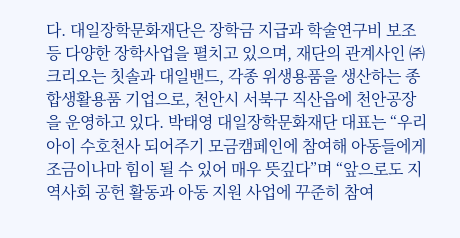다. 대일장학문화재단은 장학금 지급과 학술연구비 보조 등 다양한 장학사업을 펼치고 있으며, 재단의 관계사인 ㈜크리오는 칫솔과 대일밴드, 각종 위생용품을 생산하는 종합생활용품 기업으로, 천안시 서북구 직산읍에 천안공장을 운영하고 있다. 박태영 대일장학문화재단 대표는 “우리아이 수호천사 되어주기 모금캠페인에 참여해 아동들에게 조금이나마 힘이 될 수 있어 매우 뜻깊다”며 “앞으로도 지역사회 공헌 활동과 아동 지원 사업에 꾸준히 참여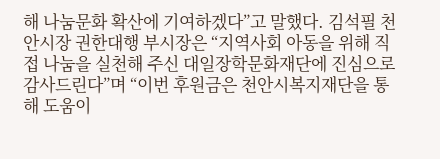해 나눔문화 확산에 기여하겠다”고 말했다. 김석필 천안시장 권한대행 부시장은 “지역사회 아동을 위해 직접 나눔을 실천해 주신 대일장학문화재단에 진심으로 감사드린다”며 “이번 후원금은 천안시복지재단을 통해 도움이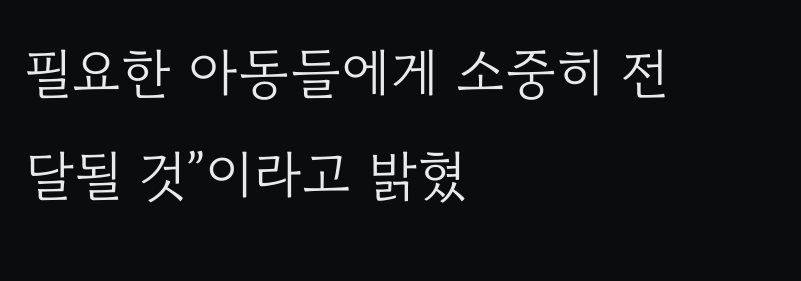필요한 아동들에게 소중히 전달될 것”이라고 밝혔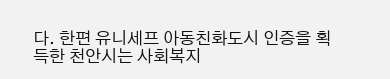다. 한편 유니세프 아동친화도시 인증을 획득한 천안시는 사회복지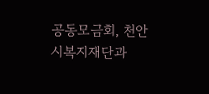공동모금회, 천안시복지재단과